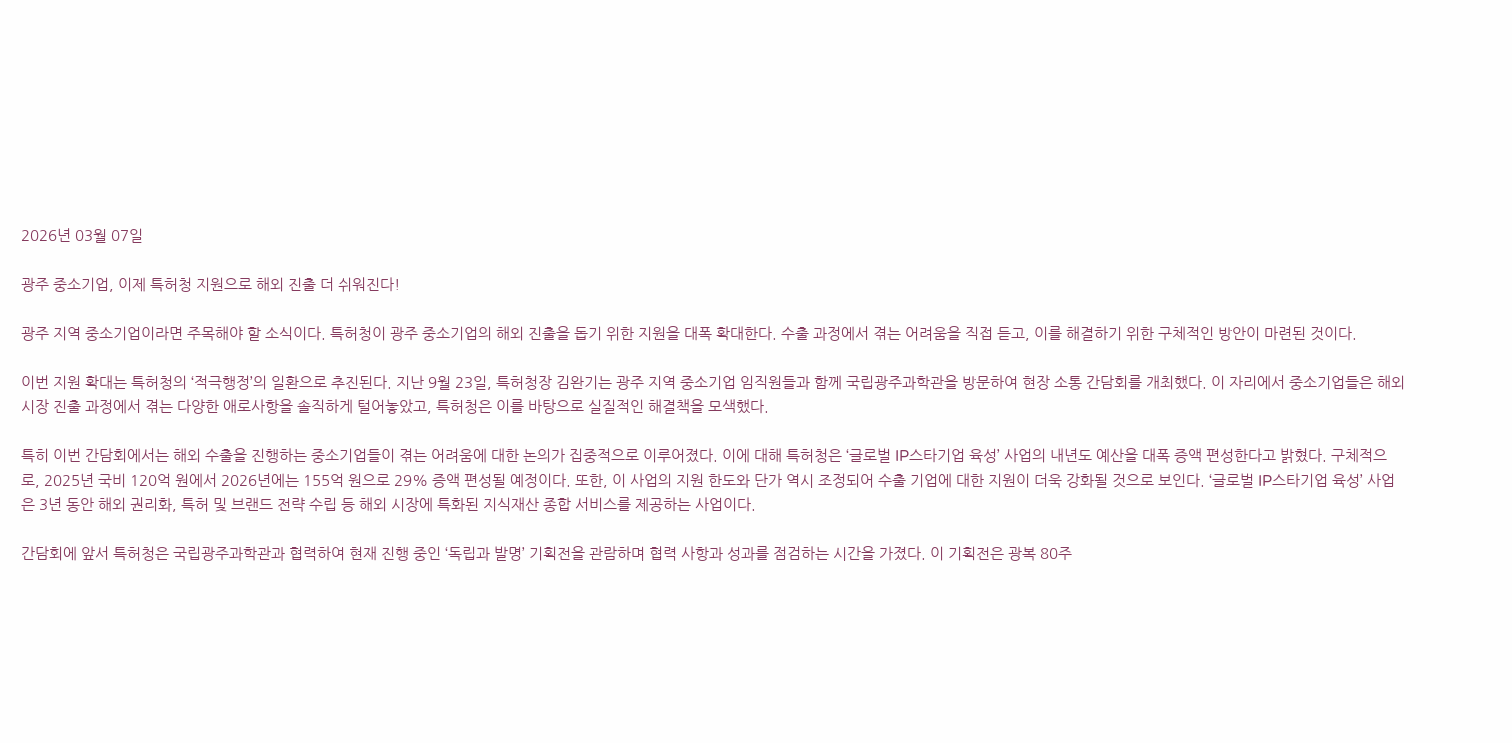2026년 03월 07일

광주 중소기업, 이제 특허청 지원으로 해외 진출 더 쉬워진다!

광주 지역 중소기업이라면 주목해야 할 소식이다. 특허청이 광주 중소기업의 해외 진출을 돕기 위한 지원을 대폭 확대한다. 수출 과정에서 겪는 어려움을 직접 듣고, 이를 해결하기 위한 구체적인 방안이 마련된 것이다.

이번 지원 확대는 특허청의 ‘적극행정’의 일환으로 추진된다. 지난 9월 23일, 특허청장 김완기는 광주 지역 중소기업 임직원들과 함께 국립광주과학관을 방문하여 현장 소통 간담회를 개최했다. 이 자리에서 중소기업들은 해외 시장 진출 과정에서 겪는 다양한 애로사항을 솔직하게 털어놓았고, 특허청은 이를 바탕으로 실질적인 해결책을 모색했다.

특히 이번 간담회에서는 해외 수출을 진행하는 중소기업들이 겪는 어려움에 대한 논의가 집중적으로 이루어졌다. 이에 대해 특허청은 ‘글로벌 IP스타기업 육성’ 사업의 내년도 예산을 대폭 증액 편성한다고 밝혔다. 구체적으로, 2025년 국비 120억 원에서 2026년에는 155억 원으로 29% 증액 편성될 예정이다. 또한, 이 사업의 지원 한도와 단가 역시 조정되어 수출 기업에 대한 지원이 더욱 강화될 것으로 보인다. ‘글로벌 IP스타기업 육성’ 사업은 3년 동안 해외 권리화, 특허 및 브랜드 전략 수립 등 해외 시장에 특화된 지식재산 종합 서비스를 제공하는 사업이다.

간담회에 앞서 특허청은 국립광주과학관과 협력하여 현재 진행 중인 ‘독립과 발명’ 기획전을 관람하며 협력 사항과 성과를 점검하는 시간을 가졌다. 이 기획전은 광복 80주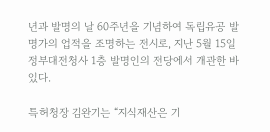년과 발명의 날 60주년을 기념하여 독립유공 발명가의 업적을 조명하는 전시로, 지난 5월 15일 정부대전청사 1층 발명인의 전당에서 개관한 바 있다.

특허청장 김완기는 “지식재산은 기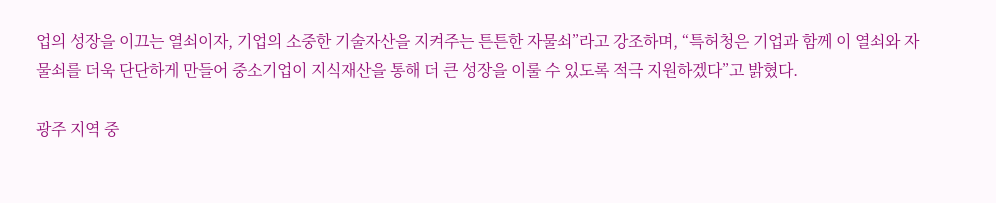업의 성장을 이끄는 열쇠이자, 기업의 소중한 기술자산을 지켜주는 튼튼한 자물쇠”라고 강조하며, “특허청은 기업과 함께 이 열쇠와 자물쇠를 더욱 단단하게 만들어 중소기업이 지식재산을 통해 더 큰 성장을 이룰 수 있도록 적극 지원하겠다”고 밝혔다.

광주 지역 중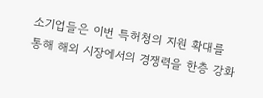소기업들은 이번 특허청의 지원 확대를 통해 해외 시장에서의 경쟁력을 한층 강화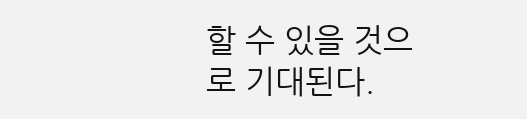할 수 있을 것으로 기대된다.